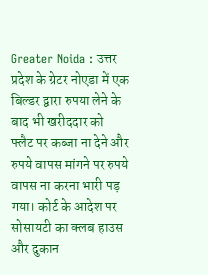Greater Noida : उत्तर प्रदेश के ग्रेटर नोएडा में एक बिल्डर द्वारा रुपया लेने के बाद भी खरीददार को फ्लैट पर कब्जा ना देने और रुपये वापस मांगने पर रुपये वापस ना करना भारी पड़ गया। कोर्ट के आदेश पर सोसायटी का क्लब हाउस और दुकान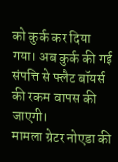को कुर्क कर दिया गया। अब कुर्क की गई संपत्ति से फ्लैट बॉयर्स की रकम वापस की जाएगी।
मामला ग्रेटर नोएडा की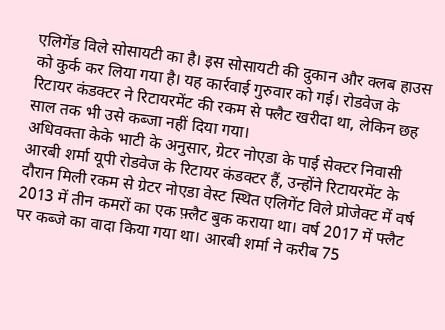एलिगेंड विले सोसायटी का है। इस सोसायटी की दुकान और क्लब हाउस को कुर्क कर लिया गया है। यह कार्रवाई गुरुवार को गई। रोडवेज के रिटायर कंडक्टर ने रिटायरमेंट की रकम से फ्लैट खरीदा था, लेकिन छह साल तक भी उसे कब्जा नहीं दिया गया।
अधिवक्ता केके भाटी के अनुसार, ग्रेटर नोएडा के पाई सेक्टर निवासी आरबी शर्मा यूपी रोडवेज के रिटायर कंडक्टर हैं, उन्होंने रिटायरमेंट के दौरान मिली रकम से ग्रेटर नोएडा वेस्ट स्थित एलिगेंट विले प्रोजेक्ट में वर्ष 2013 में तीन कमरों का एक फ़्लैट बुक कराया था। वर्ष 2017 में फ्लैट पर कब्जे का वादा किया गया था। आरबी शर्मा ने करीब 75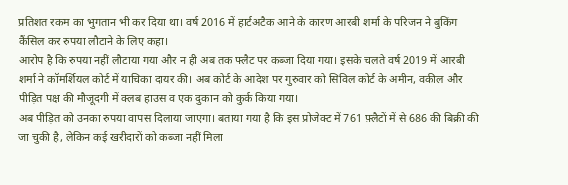प्रतिशत रकम का भुगतान भी कर दिया था। वर्ष 2016 में हार्टअटैक आने के कारण आरबी शर्मा के परिजन ने बुकिंग कैंसिल कर रुपया लौटाने के लिए कहा।
आरोप है कि रुपया नहीं लौटाया गया और न ही अब तक फ्लैट पर कब्जा दिया गया। इसके चलते वर्ष 2019 में आरबी शर्मा ने कॉमर्शियल कोर्ट में याचिका दायर की। अब कोर्ट के आदेश पर गुरुवार को सिविल कोर्ट के अमीन, वकील और पीड़ित पक्ष की मौजूदगी में क्लब हाउस व एक दुकान को कुर्क किया गया।
अब पीड़ित को उनका रुपया वापस दिलाया जाएगा। बताया गया है कि इस प्रोजेक्ट में 761 फ़्लैटों में से 686 की बिक्री की जा चुकी है, लेकिन कई खरीदारों को कब्जा नहीं मिला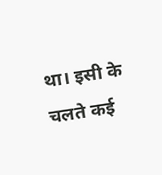था। इसी के चलते कई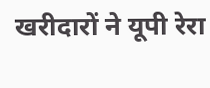खरीदारों ने यूपी रेरा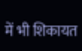में भी शिकायत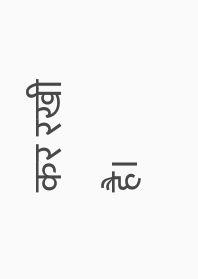कर रखी है।